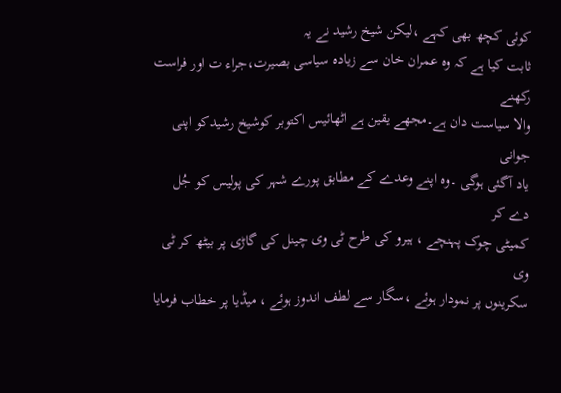کوئی کچھ بھی کہے ،لیکن شیخ رشید نے یہ
ثابت کیا ہے کہ وہ عمران خان سے زیادہ سیاسی بصیرت،جراء ت اور فراست رکھنے
والا سیاست دان ہے۔مجھے یقین ہے اٹھائیس اکتوبر کوشیخ رشیدکو اپنی جوانی
یاد آگئی ہوگی ۔وہ اپنے وعدے کے مطابق پورے شہر کی پولیس کو جُل دے کر
کمیٹی چوک پہنچے ، ہیرو کی طرح ٹی وی چینل کی گاڑی پر بیٹھ کر ٹی وی
سکرینوں پر نمودار ہوئے ،سگار سے لطف اندوز ہوئے ، میڈیا پر خطاب فرمایا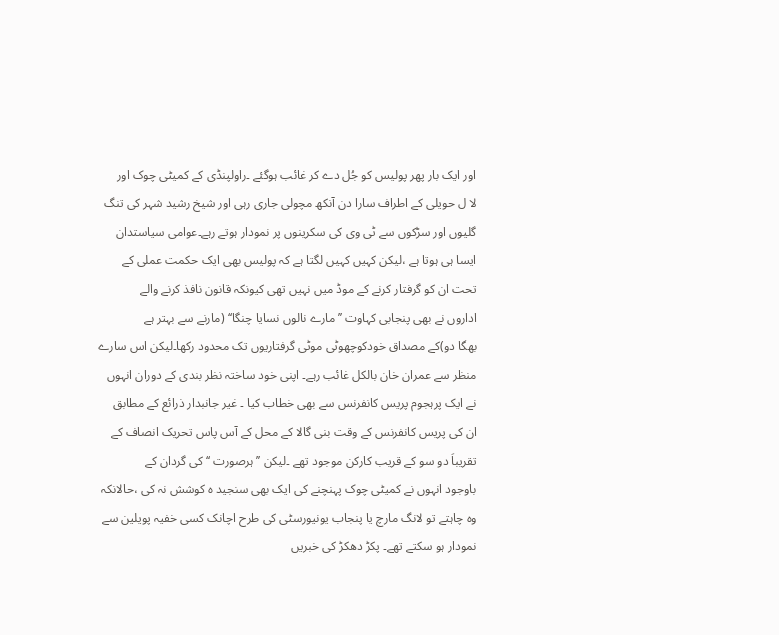اور ایک بار پھر پولیس کو جُل دے کر غائب ہوگئے ۔راولپنڈی کے کمیٹی چوک اور
لا ل حویلی کے اطراف سارا دن آنکھ مچولی جاری رہی اور شیخ رشید شہر کی تنگ
گلیوں اور سڑکوں سے ٹی وی کی سکرینوں پر نمودار ہوتے رہے۔عوامی سیاستدان
ایسا ہی ہوتا ہے ،لیکن کہیں کہیں لگتا ہے کہ پولیس بھی ایک حکمت عملی کے
تحت ان کو گرفتار کرنے کے موڈ میں نہیں تھی کیونکہ قانون نافذ کرنے والے
اداروں نے بھی پنجابی کہاوت ’’مارے نالوں نسایا چنگا‘‘ (مارنے سے بہتر ہے
بھگا دو)کے مصداق خودکوچھوٹی موٹی گرفتاریوں تک محدود رکھا۔لیکن اس سارے
منظر سے عمران خان بالکل غائب رہے۔ اپنی خود ساختہ نظر بندی کے دوران انہوں
نے ایک پرہجوم پریس کانفرنس سے بھی خطاب کیا ۔ غیر جانبدار ذرائع کے مطابق
ان کی پریس کانفرنس کے وقت بنی گالا کے محل کے آس پاس تحریک انصاف کے
تقریباَ دو سو کے قریب کارکن موجود تھے ۔لیکن ’’ہرصورت ‘‘ کی گردان کے
باوجود انہوں نے کمیٹی چوک پہنچنے کی ایک بھی سنجید ہ کوشش نہ کی ،حالانکہ
وہ چاہتے تو لانگ مارچ یا پنجاب یونیورسٹی کی طرح اچانک کسی خفیہ پویلین سے
نمودار ہو سکتے تھے۔ پکڑ دھکڑ کی خبریں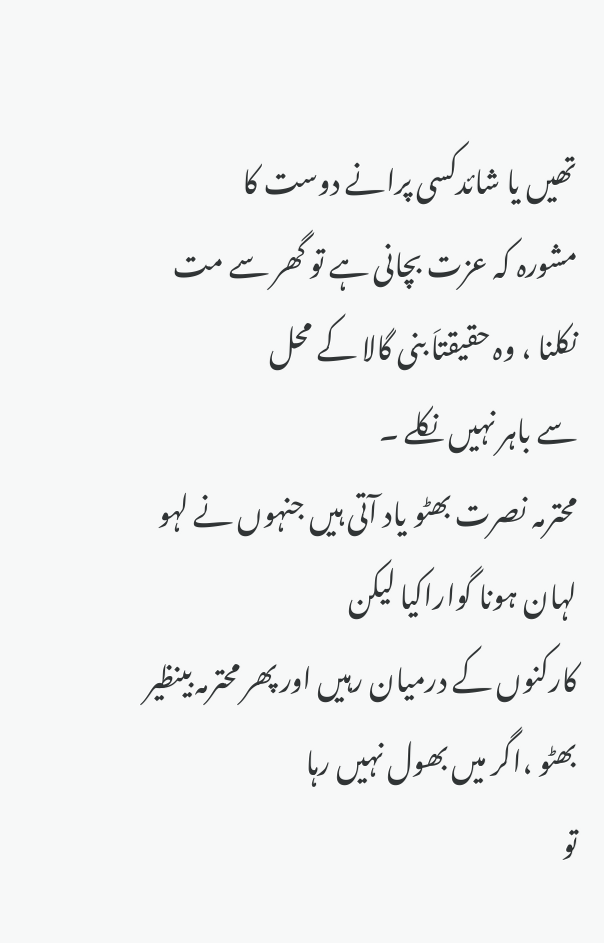تھیں یا شائدکسی پرانے دوست کا
مشورہ کہ عزت بچانی ہے تو گھر سے مت نکلنا ، وہ حقیقتاَ بنی گالا کے محل
سے باہر نہیں نکلے ۔
محترمہ نصرت بھٹو یاد آتی ہیں جنہوں نے لہو لہان ہونا گواراکیا لیکن
کارکنوں کے درمیان رہیں اور پھر محترمہ بینظیر بھٹو ،اگر میں بھول نہیں رہا
تو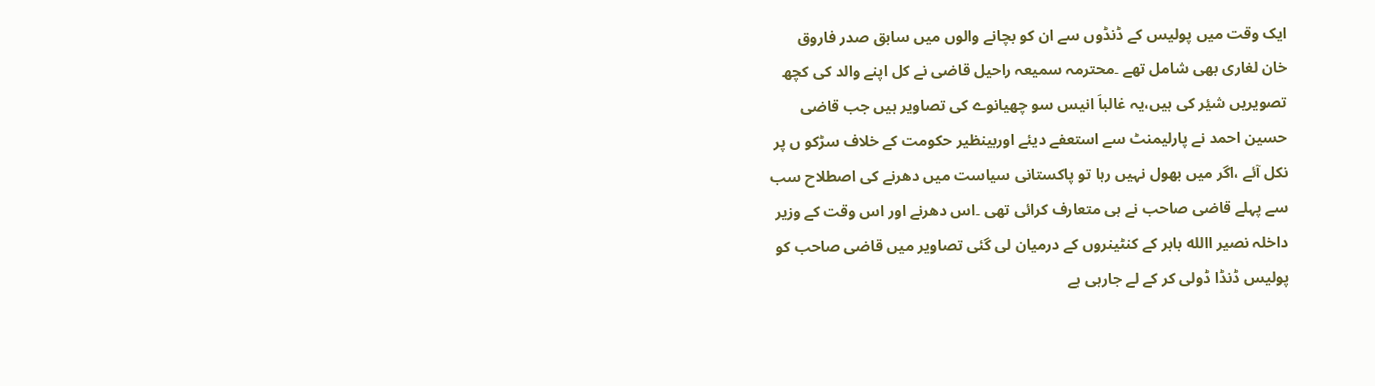ایک وقت میں پولیس کے ڈنڈوں سے ان کو بچانے والوں میں سابق صدر فاروق
خان لغاری بھی شامل تھے ۔محترمہ سمیعہ راحیل قاضی نے کل اپنے والد کی کچھ
تصویریں شیٔر کی ہیں،یہ غالباَ انیس سو چھیانوے کی تصاویر ہیں جب قاضی
حسین احمد نے پارلیمنٹ سے استعفے دیئے اوربینظیر حکومت کے خلاف سڑکو ں پر
نکل آئے ،اگر میں بھول نہیں رہا تو پاکستانی سیاست میں دھرنے کی اصطلاح سب
سے پہلے قاضی صاحب نے ہی متعارف کرائی تھی ۔اس دھرنے اور اس وقت کے وزیر
داخلہ نصیر االله بابر کے کنٹینروں کے درمیان لی گئی تصاویر میں قاضی صاحب کو
پولیس ڈنڈا ڈولی کر کے لے جارہی ہے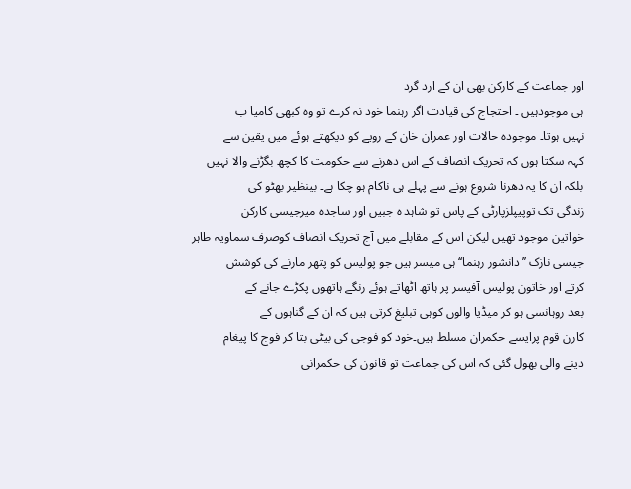اور جماعت کے کارکن بھی ان کے ارد گرد
ہی موجودہیں ۔ احتجاج کی قیادت اگر رہنما خود نہ کرے تو وہ کبھی کامیا ب
نہیں ہوتا۔ موجودہ حالات اور عمران خان کے رویے کو دیکھتے ہوئے میں یقین سے
کہہ سکتا ہوں کہ تحریک انصاف کے اس دھرنے سے حکومت کا کچھ بگڑنے والا نہیں
بلکہ ان کا یہ دھرنا شروع ہونے سے پہلے ہی ناکام ہو چکا ہے۔ بینظیر بھٹو کی
زندگی تک توپیپلزپارٹی کے پاس تو شاہد ہ جبیں اور ساجدہ میرجیسی کارکن
خواتین موجود تھیں لیکن اس کے مقابلے میں آج تحریک انصاف کوصرف سماویہ طاہر
جیسی نازک ’’دانشور رہنما‘‘ ہی میسر ہیں جو پولیس کو پتھر مارنے کی کوشش
کرتے اور خاتون پولیس آفیسر پر ہاتھ اٹھاتے ہوئے رنگے ہاتھوں پکڑے جانے کے
بعد روہانسی ہو کر میڈیا والوں کوہی تبلیغ کرتی ہیں کہ ان کے گناہوں کے
کارن قوم پرایسے حکمران مسلط ہیں۔خود کو فوجی کی بیٹی بتا کر فوج کا پیغام
دینے والی بھول گئی کہ اس کی جماعت تو قانون کی حکمرانی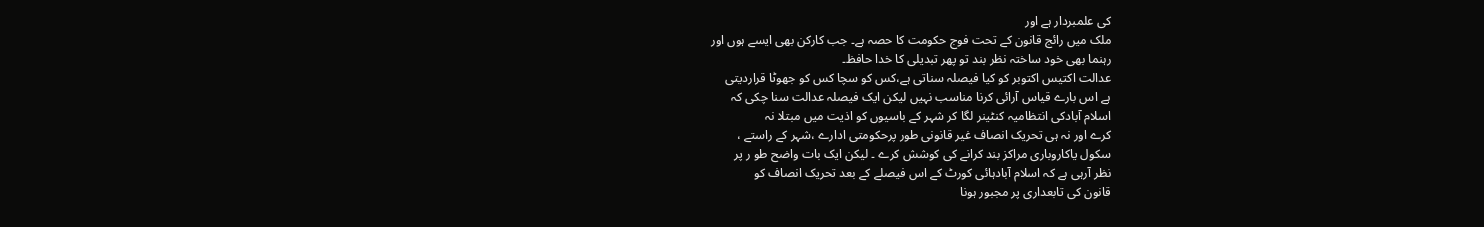کی علمبردار ہے اور
ملک میں رائج قانون کے تحت فوج حکومت کا حصہ ہے۔ جب کارکن بھی ایسے ہوں اور
رہنما بھی خود ساختہ نظر بند تو پھر تبدیلی کا خدا حافظ۔
عدالت اکتیس اکتوبر کو کیا فیصلہ سناتی ہے،کس کو سچا کس کو جھوٹا قراردیتی
ہے اس بارے قیاس آرائی کرنا مناسب نہیں لیکن ایک فیصلہ عدالت سنا چکی کہ
اسلام آبادکی انتظامیہ کنٹینر لگا کر شہر کے باسیوں کو اذیت میں مبتلا نہ
کرے اور نہ ہی تحریک انصاف غیر قانونی طور پرحکومتی ادارے ،شہر کے راستے ،
سکول یاکاروباری مراکز بند کرانے کی کوشش کرے ۔ لیکن ایک بات واضح طو ر پر
نظر آرہی ہے کہ اسلام آبادہائی کورٹ کے اس فیصلے کے بعد تحریک انصاف کو
قانون کی تابعداری پر مجبور ہونا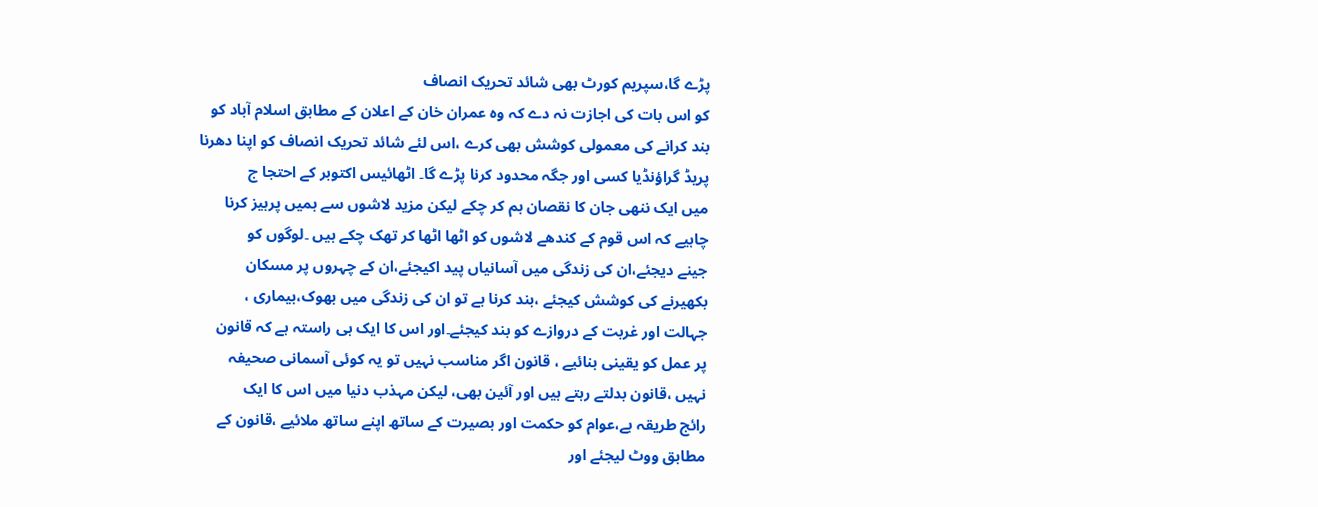پڑے گا،سپریم کورٹ بھی شائد تحریک انصاف
کو اس بات کی اجازت نہ دے کہ وہ عمران خان کے اعلان کے مطابق اسلام آباد کو
بند کرانے کی معمولی کوشش بھی کرے ،اس لئے شائد تحریک انصاف کو اپنا دھرنا
پریڈ گراؤنڈیا کسی اور جگہ محدود کرنا پڑے گا۔ اٹھائیس اکتوبر کے احتجا ج
میں ایک ننھی جان کا نقصان ہم کر چکے لیکن مزید لاشوں سے ہمیں پرہیز کرنا
چاہیے کہ اس قوم کے کندھے لاشوں کو اٹھا اٹھا کر تھک چکے ہیں ۔لوگوں کو
جینے دیجئے،ان کی زندگی میں آسانیاں پید اکیجئے،ان کے چہروں پر مسکان
بکھیرنے کی کوشش کیجئے ،بند کرنا ہے تو ان کی زندگی میں بھوک،بیماری ،
جہالت اور غربت کے دروازے کو بند کیجئے۔اور اس کا ایک ہی راستہ ہے کہ قانون
پر عمل کو یقینی بنائیے ، قانون اگر مناسب نہیں تو یہ کوئی آسمانی صحیفہ
نہیں ،قانون بدلتے رہتے ہیں اور آئین بھی، لیکن مہذب دنیا میں اس کا ایک
رائج طریقہ ہے،عوام کو حکمت اور بصیرت کے ساتھ اپنے ساتھ ملائیے ،قانون کے
مطابق ووٹ لیجئے اور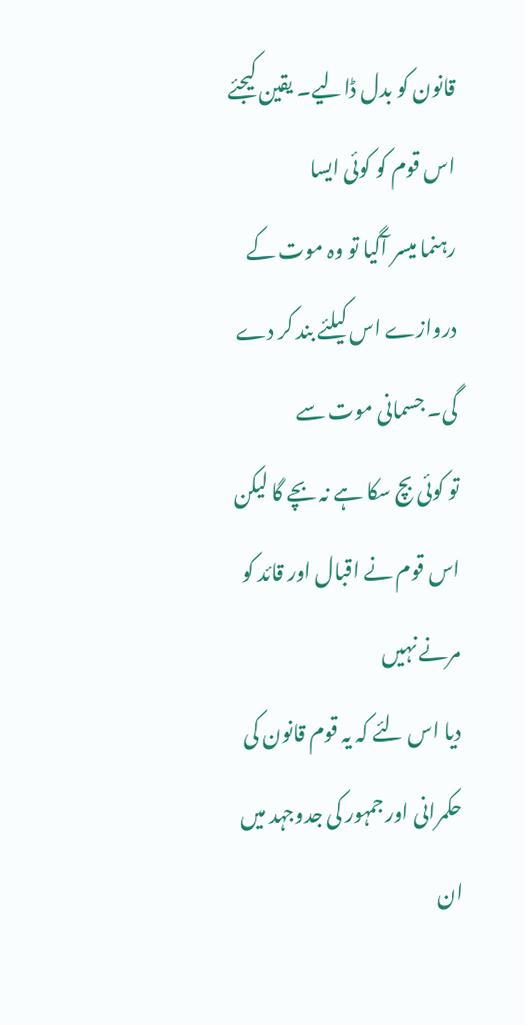قانون کو بدل ڈالیے۔ یقین کیجئے اس قوم کو کوئی ایسا
رہنما میسر آگیا تو وہ موت کے دروازے اس کیلئے بند کر دے گی۔ جسمانی موت سے
تو کوئی بچ سکا ہے نہ بچے گا لیکن اس قوم نے اقبال اور قائد کو مرنے نہیں
دیا اس لئے کہ یہ قوم قانون کی حکمرانی اور جمہور کی جدوجہد میں ان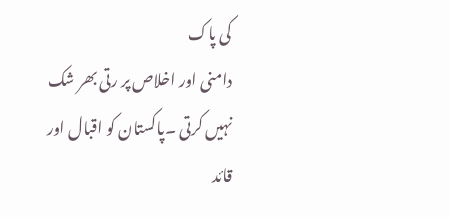کی پاک
دامنی اور اخلاص پر رتی بھر شک نہیں کرتی ۔پاکستان کو اقبال اور قائد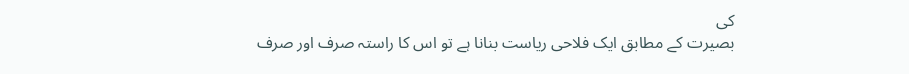کی
بصیرت کے مطابق ایک فلاحی ریاست بنانا ہے تو اس کا راستہ صرف اور صرف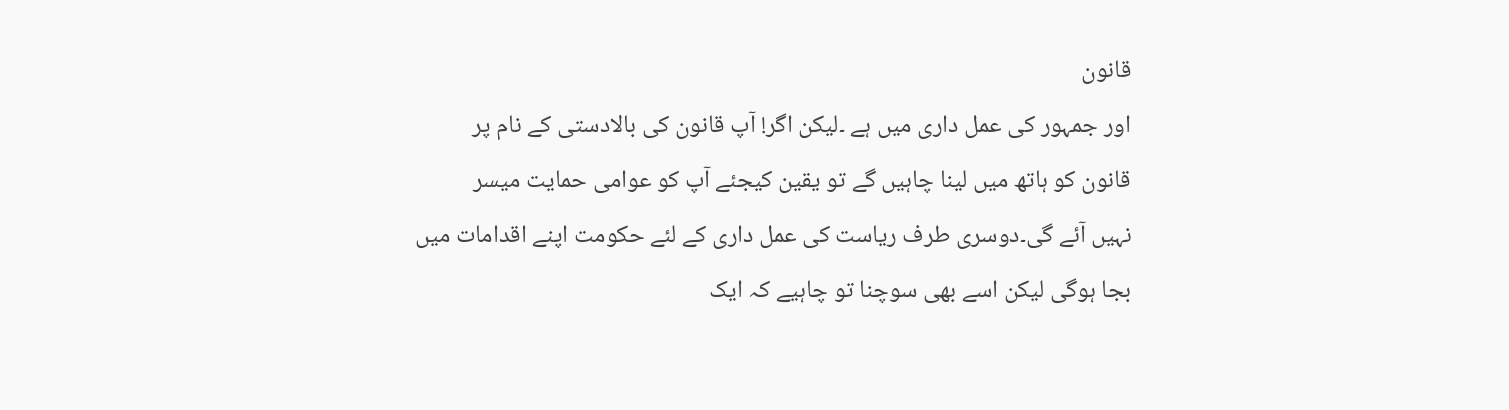قانون
اور جمہور کی عمل داری میں ہے ۔لیکن اگر! آپ قانون کی بالادستی کے نام پر
قانون کو ہاتھ میں لینا چاہیں گے تو یقین کیجئے آپ کو عوامی حمایت میسر
نہیں آئے گی۔دوسری طرف ریاست کی عمل داری کے لئے حکومت اپنے اقدامات میں
بجا ہوگی لیکن اسے بھی سوچنا تو چاہیے کہ ایک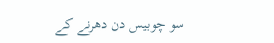سو چوبیس دن دھرنے کے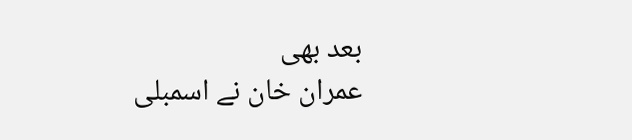بعد بھی
عمران خان نے اسمبلی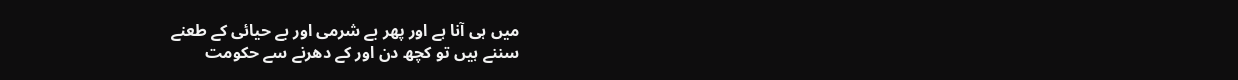میں ہی آنا ہے اور پھر بے شرمی اور بے حیائی کے طعنے
سننے ہیں تو کچھ دن اور کے دھرنے سے حکومت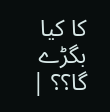کا کیا بگڑے گا؟؟ |